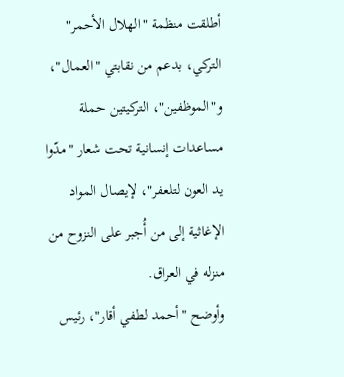أطلقت منظمة "الهلال الأحمر" التركي، بدعم من نقابتي "العمال"، و"الموظفين"، التركيتين حملة مساعدات إنسانية تحت شعار "مدّوا يد العون لتلعفر"، لإيصال المواد الإغاثية إلى من أُجبر على النزوح من منزله في العراق.
وأوضح "أحمد لطفي أقار"، رئيس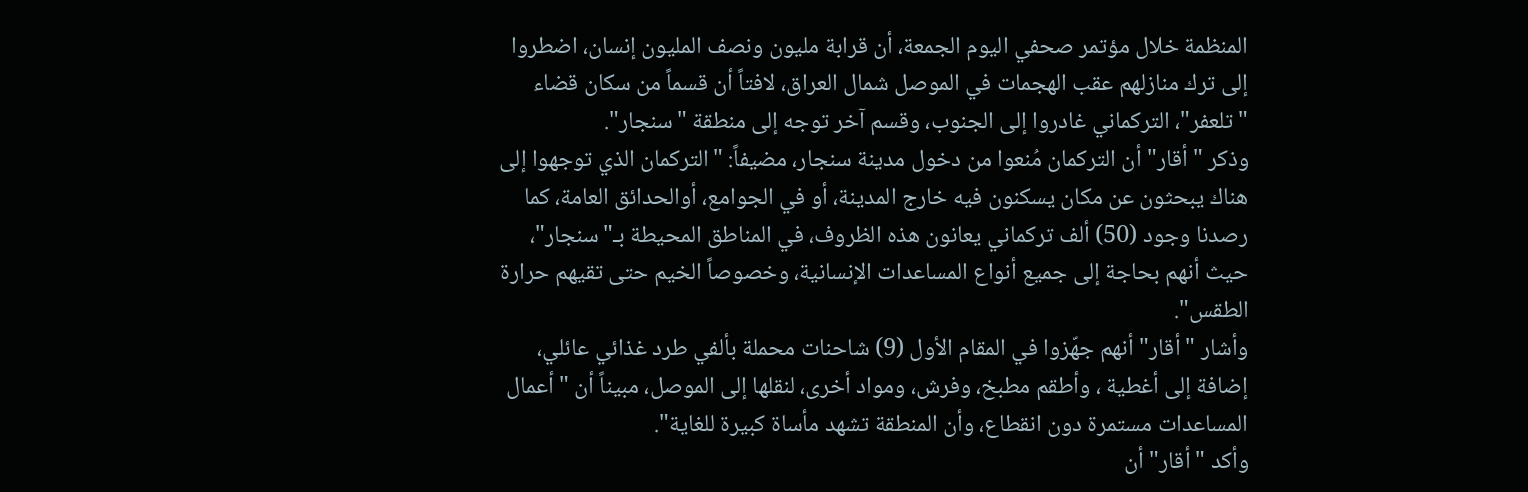المنظمة خلال مؤتمر صحفي اليوم الجمعة، أن قرابة مليون ونصف المليون إنسان، اضطروا إلى ترك منازلهم عقب الهجمات في الموصل شمال العراق، لافتاً أن قسماً من سكان قضاء "تلعفر"، التركماني غادروا إلى الجنوب، وقسم آخر توجه إلى منطقة "سنجار".
وذكر "أقار" أن التركمان مُنعوا من دخول مدينة سنجار، مضيفاً: "التركمان الذي توجهوا إلى هناك يبحثون عن مكان يسكنون فيه خارج المدينة، أو في الجوامع، أوالحدائق العامة، كما رصدنا وجود (50) ألف تركماني يعانون هذه الظروف، في المناطق المحيطة بـ"سنجار"، حيث أنهم بحاجة إلى جميع أنواع المساعدات الإنسانية، وخصوصاً الخيم حتى تقيهم حرارة الطقس".
وأشار "أقار" أنهم جهّزوا في المقام الأول (9) شاحنات محملة بألفي طرد غذائي عائلي، إضافة إلى أغطية ، وأطقم مطبخ، وفرش، ومواد أخرى، لنقلها إلى الموصل، مبيناً أن "أعمال المساعدات مستمرة دون انقطاع، وأن المنطقة تشهد مأساة كبيرة للغاية".
وأكد "أقار" أن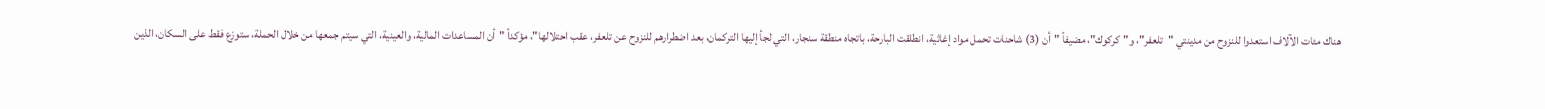هناك مئات الآلاف استعدوا للنزوح من مدينتي "تلعفر"، و"كركوك"، مضيفاً "أن (3) شاحنات تحمل مواد إغاثية، انطلقت البارحة، باتجاه منطقة سنجار، التي لجأ إليها التركمان، بعد اضطرارهم للنزوح عن تلعفر، عقب احتلالها"، مؤكداً "أن المساعدات المالية، والعينية، التي سيتم جمعها من خلال الحملة، ستوزع فقط على السكان، الذين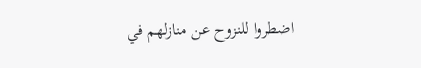اضطروا للنزوح عن منازلهم في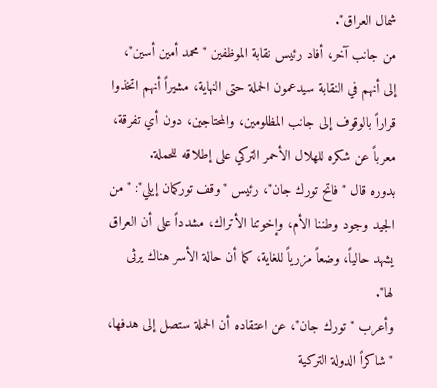شمال العراق".
من جانب آخر، أفاد رئيس نقابة الموظفين "محمد أمين أسين"، إلى أنهم في النقابة سيدعمون الحملة حتى النهاية، مشيراً أنهم اتخذوا قراراً بالوقوف إلى جانب المظلومين، والمحتاجين، دون أي تفرقة، معرباً عن شكره للهلال الأحمر التركي على إطلاقه للحملة.
بدوره قال "فاتح تورك جان"، رئيس "وقف توركمان إيلي": "من الجيد وجود وطننا الأم، وإخوتنا الأتراك، مشدداً على أن العراق يشهد حالياً، وضعاً مزرياً للغاية، كما أن حالة الأسر هناك يرثى لها".
وأعرب "تورك جان"، عن اعتقاده أن الحملة ستصل إلى هدفها، "شاكراً الدولة التركية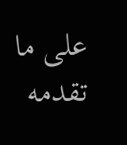على ما تقدمه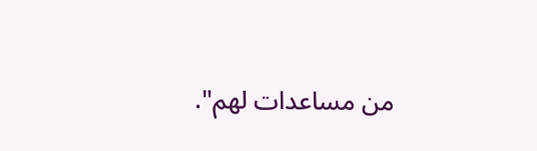من مساعدات لهم".